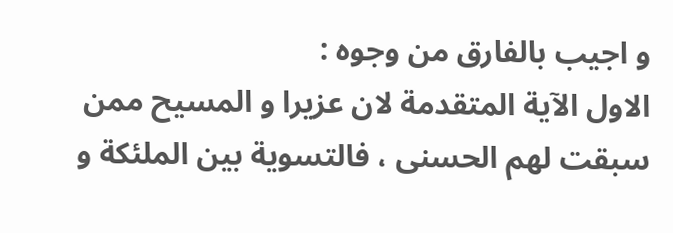و اجيب بالفارق من وجوه :
الاول الآية المتقدمة لان عزيرا و المسيح ممن سبقت لهم الحسنى ، فالتسوية بين الملئكة و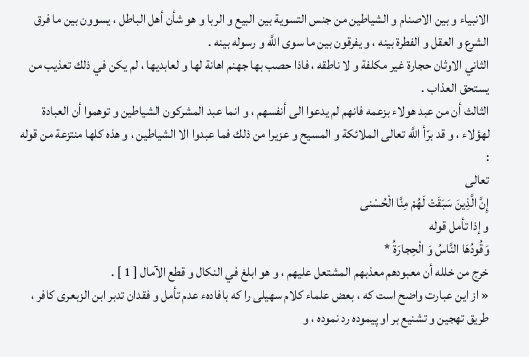الانبياء و بين الاصنام و الشياطين من جنس التسوية بين البيع و الربا و هو شأن أهل الباطل ، يسوون بين ما فرق الشرع و العقل و الفطرة بينه ، و يفرقون بين ما سوى اللَّه و رسوله بينه .
الثاني الاوثان حجارة غير مكلفة و لا ناطقه ، فاذا حصب بها جهنم اهانة لها و لعابديها ، لم يكن في ذلك تعذيب من يستحق العذاب .
الثالث أن من عبد هولاء بزعمه فانهم لم يدعوا الى أنفسهم ، و انما عبد المشركون الشياطين و توهموا أن العبادة لهؤلاء ، و قد برّأ اللَّه تعالى الملائكة و المسيح و عزيرا من ذلك فما عبدوا الا الشياطين ، و هذه كلها منتزعة من قوله :
تعالى
إِنَّ الَّذِينَ سَبَقَتْ لَهُمْ مِنَّا الْحُسْنى
و إذا تأمل قوله
وَقُودُهَا النَّاسُ وَ الْحِجارَةُ *
خرج من خلله أن معبودهم معذبهم المشتعل عليهم ، و هو ابلغ في النكال و قطع الآمال [ 1 ] .
« از اين عبارت واضح است كه ، بعض علماء كلام سهيلى را كه بافادهء عدم تأمل و فقدان تدبر ابن الزبعرى كافر ، طريق تهجين و تشنيع بر او پيموده رد نموده ، و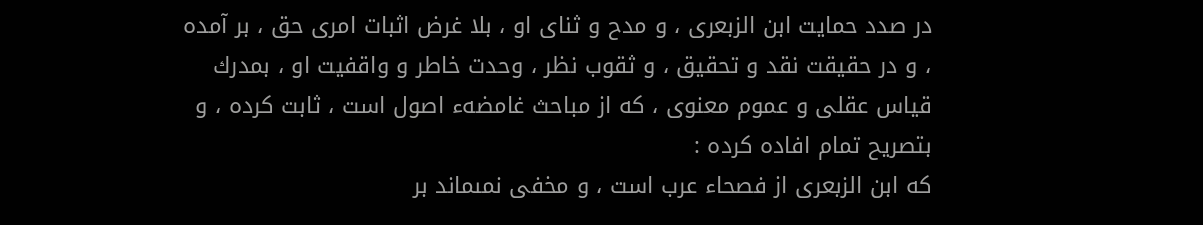در صدد حمايت ابن الزبعرى ، و مدح و ثناى او ، بلا غرض اثبات امرى حق ، بر آمده ، و در حقيقت نقد و تحقيق ، و ثقوب نظر ، وحدت خاطر و واقفيت او ، بمدرك قياس عقلى و عموم معنوى ، كه از مباحث غامضهء اصول است ، ثابت كرده ، و بتصريح تمام افاده كرده :
كه ابن الزبعرى از فصحاء عرب است ، و مخفى نمىماند بر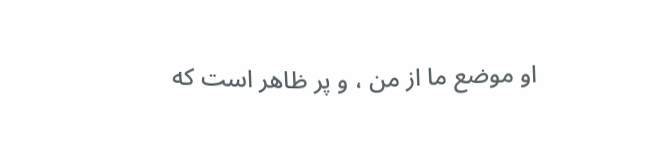او موضع ما از من ، و پر ظاهر است كه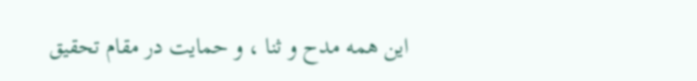اين همه مدح و ثنا ، و حمايت در مقام تحقيق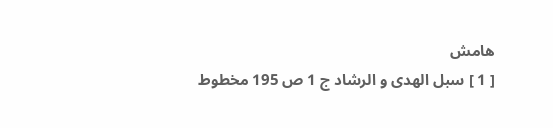هامش
[ 1 ] سبل الهدى و الرشاد ج 1 ص 195 مخطوط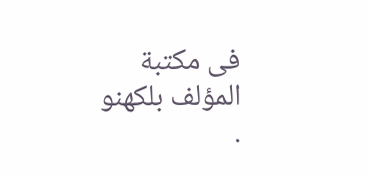فى مكتبة المؤلف بلكهنو .